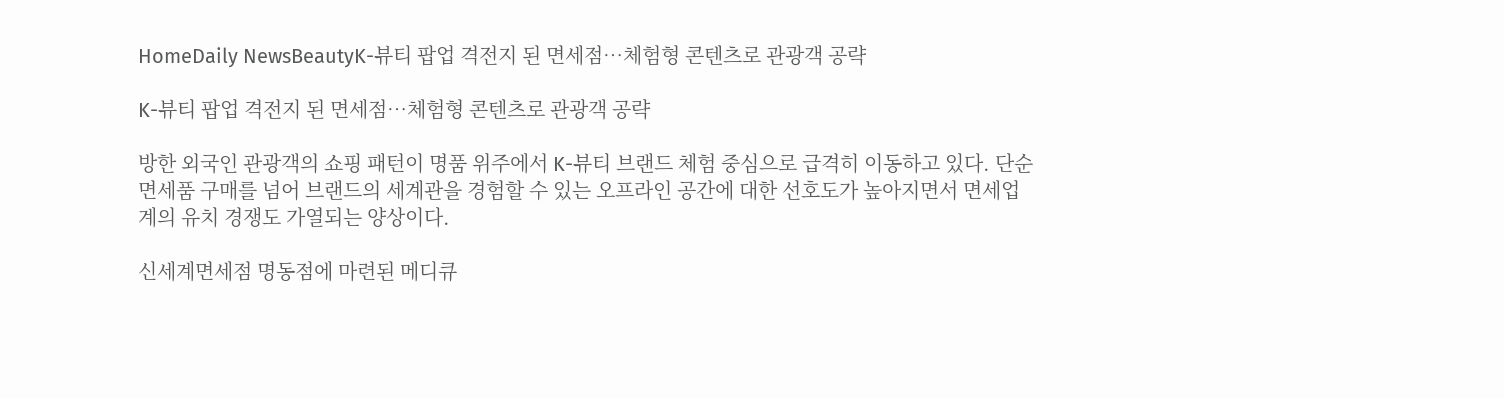HomeDaily NewsBeautyK-뷰티 팝업 격전지 된 면세점…체험형 콘텐츠로 관광객 공략

K-뷰티 팝업 격전지 된 면세점…체험형 콘텐츠로 관광객 공략

방한 외국인 관광객의 쇼핑 패턴이 명품 위주에서 K-뷰티 브랜드 체험 중심으로 급격히 이동하고 있다. 단순 면세품 구매를 넘어 브랜드의 세계관을 경험할 수 있는 오프라인 공간에 대한 선호도가 높아지면서 면세업계의 유치 경쟁도 가열되는 양상이다.

신세계면세점 명동점에 마련된 메디큐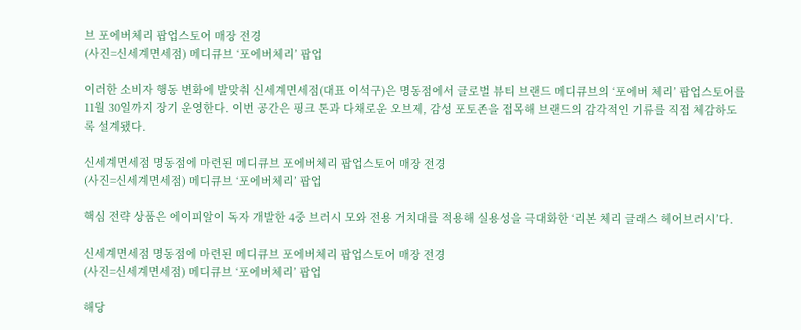브 포에버체리 팝업스토어 매장 전경
(사진=신세계면세점) 메디큐브 ‘포에버체리’ 팝업

이러한 소비자 행동 변화에 발맞춰 신세계면세점(대표 이석구)은 명동점에서 글로벌 뷰티 브랜드 메디큐브의 ‘포에버 체리’ 팝업스토어를 11월 30일까지 장기 운영한다. 이번 공간은 핑크 톤과 다채로운 오브제, 감성 포토존을 접목해 브랜드의 감각적인 기류를 직접 체감하도록 설계됐다.

신세계면세점 명동점에 마련된 메디큐브 포에버체리 팝업스토어 매장 전경
(사진=신세계면세점) 메디큐브 ‘포에버체리’ 팝업

핵심 전략 상품은 에이피알이 독자 개발한 4중 브러시 모와 전용 거치대를 적용해 실용성을 극대화한 ‘리본 체리 글래스 헤어브러시’다.

신세계면세점 명동점에 마련된 메디큐브 포에버체리 팝업스토어 매장 전경
(사진=신세계면세점) 메디큐브 ‘포에버체리’ 팝업

해당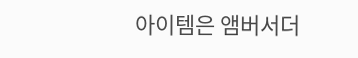아이템은 앰버서더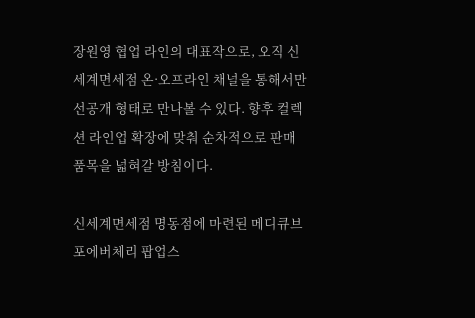장원영 협업 라인의 대표작으로, 오직 신세계면세점 온·오프라인 채널을 통해서만 선공개 형태로 만나볼 수 있다. 향후 컬렉션 라인업 확장에 맞춰 순차적으로 판매 품목을 넓혀갈 방침이다.

신세계면세점 명동점에 마련된 메디큐브 포에버체리 팝업스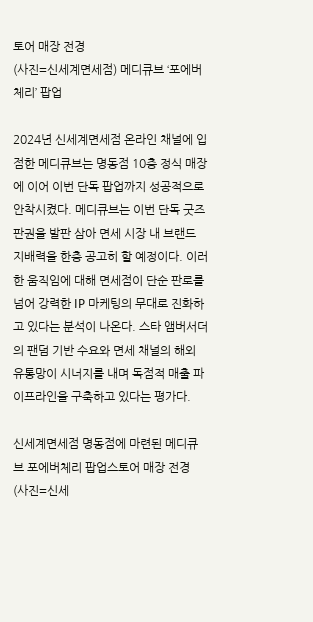토어 매장 전경
(사진=신세계면세점) 메디큐브 ‘포에버체리’ 팝업

2024년 신세계면세점 온라인 채널에 입점한 메디큐브는 명동점 10층 정식 매장에 이어 이번 단독 팝업까지 성공적으로 안착시켰다. 메디큐브는 이번 단독 굿즈 판권을 발판 삼아 면세 시장 내 브랜드 지배력을 한층 공고히 할 예정이다. 이러한 움직임에 대해 면세점이 단순 판로를 넘어 강력한 IP 마케팅의 무대로 진화하고 있다는 분석이 나온다. 스타 앰버서더의 팬덤 기반 수요와 면세 채널의 해외 유통망이 시너지를 내며 독점적 매출 파이프라인을 구축하고 있다는 평가다.

신세계면세점 명동점에 마련된 메디큐브 포에버체리 팝업스토어 매장 전경
(사진=신세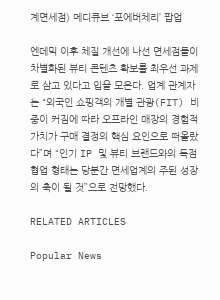계면세점) 메디큐브 ‘포에버체리’ 팝업

엔데믹 이후 체질 개선에 나선 면세점들이 차별화된 뷰티 콘텐츠 확보를 최우선 과제로 삼고 있다고 입을 모은다. 업계 관계자는 “외국인 쇼핑객의 개별 관광(FIT) 비중이 커짐에 따라 오프라인 매장의 경험적 가치가 구매 결정의 핵심 요인으로 떠올랐다”며 “인기 IP 및 뷰티 브랜드와의 독점 협업 형태는 당분간 면세업계의 주된 성장의 축이 될 것”으로 전망했다.

RELATED ARTICLES

Popular News